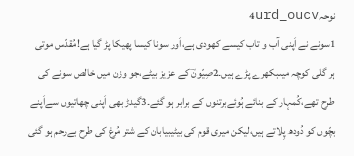نوحہ4urd_oucv
1سونے نے اَپنی آب و تاب کیسے کھودی ہے،اَور سونا کیسا پھیکا پڑ گیا ہے!مُقدّس موتی ہر گلی کوچہ میںبکھرے پڑے ہیں۔2صِیّونؔ کے عزیز بیٹے،جو وزن میں خالص سونے کی طرح تھے،کُمہار کے بنائے ہُوئےبرتنوں کے برابر ہو گئے۔3گیدڑ بھی اَپنی چھاتیوں سےاَپنے بچّوں کو دُودھ پِلاتے ہیں،لیکن میری قوم کی بیٹیبیابان کے شتر مُرغ کی طرح بےرحم ہو گئی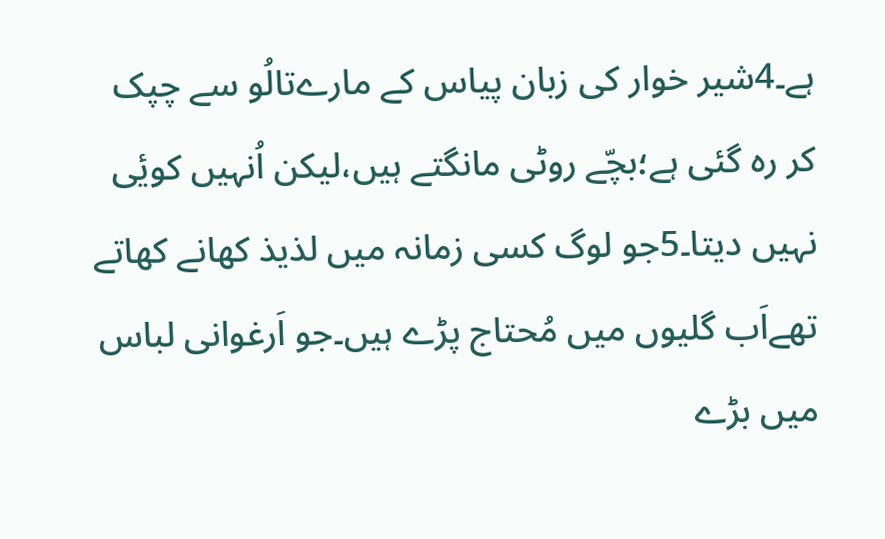ہے۔4شیر خوار کی زبان پیاس کے مارےتالُو سے چپک کر رہ گئی ہے؛بچّے روٹی مانگتے ہیں،لیکن اُنہیں کویٔی نہیں دیتا۔5جو لوگ کسی زمانہ میں لذیذ کھانے کھاتے تھےاَب گلیوں میں مُحتاج پڑے ہیں۔جو اَرغوانی لباس میں بڑے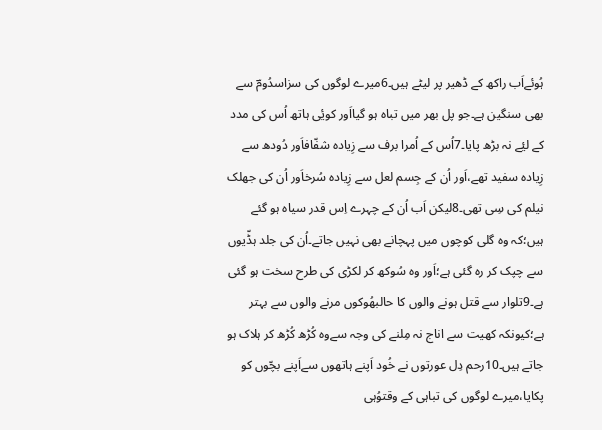ہُوئےاَب راکھ کے ڈھیر پر لیٹے ہیں۔6میرے لوگوں کی سزاسدُومؔ سے بھی سنگین ہے۔جو پل بھر میں تباہ ہو گیااَور کویٔی ہاتھ اُس کی مدد کے لیٔے نہ بڑھ پایا۔7اُس کے اُمرا برف سے زِیادہ شفّافاَور دُودھ سے زِیادہ سفید تھے،اَور اُن کے جِسم لعل سے زِیادہ سُرخاَور اُن کی جھلک نیلم کی سِی تھی۔8لیکن اَب اُن کے چہرے اِس قدر سیاہ ہو گئے ہیں؛کہ وہ گلی کوچوں میں پہچانے بھی نہیں جاتے۔اُن کی جلد ہڈّیوں سے چپک کر رہ گئی ہے؛اَور وہ سُوکھ کر لکڑی کی طرح سخت ہو گئی ہے۔9تلوار سے قتل ہونے والوں کا حالبھُوکوں مرنے والوں سے بہتر ہے؛کیونکہ کھیت سے اناج نہ مِلنے کی وجہ سےوہ کُڑھ کُڑھ کر ہلاک ہو جاتے ہیں۔10رحم دِل عورتوں نے خُود اَپنے ہاتھوں سےاَپنے بچّوں کو پکایا،میرے لوگوں کی تباہی کے وقتوُہی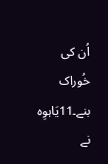اُن کی خُوراک بنے۔11یَاہوِہ نے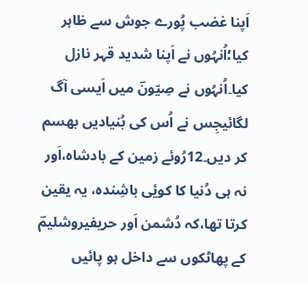اَپنا غضب پُورے جوش سے ظاہر کیا؛اُنہُوں نے اَپنا شدید قہر نازل کیا۔اُنہُوں نے صِیّونؔ میں اَیسی آگ لگائیجِس نے اُس کی بُنیادیں بھسم کر دیں۔12رُوئے زمین کے بادشاہ،اَور نہ ہی دُنیا کا کویٔی باشِندہ، یہ یقین کرتا تھا،کہ دُشمن اَور حریفیروشلیمؔ کے پھاٹکوں سے داخل ہو پائیں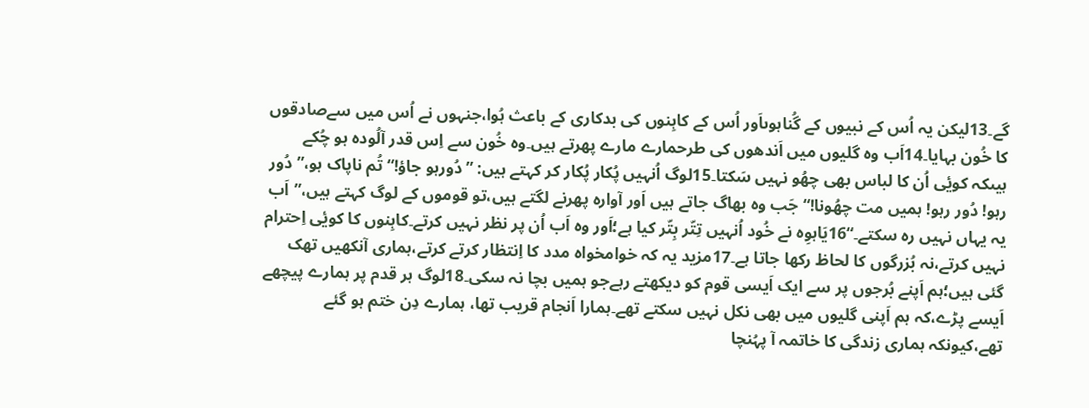گے۔13لیکن یہ اُس کے نبیوں کے گُناہوںاَور اُس کے کاہِنوں کی بدکاری کے باعث ہُوا،جنہوں نے اُس میں سےصادقوں کا خُون بہایا۔14اَب وہ گلیوں میں اَندھوں کی طرحمارے مارے پھرتے ہیں۔وہ خُون سے اِس قدر آلُودہ ہو چُکے ہیںکہ کویٔی اُن کا لباس بھی چھُو نہیں سَکتا۔15لوگ اُنہیں پُکار پُکار کر کہتے ہیں: ”دُورہو جاؤ!“ تُم ناپاک ہو،”دُور رہو! دُور رہو! ہمیں مت چھُونا!“جَب وہ بھاگ جاتے ہیں اَور آوارہ پھرنے لگتے ہیں،تو قوموں کے لوگ کہتے ہیں،”اَب یہ یہاں نہیں رہ سکتے۔“16یَاہوِہ نے خُود اُنہیں تِتّر بِتّر کیا ہے؛اَور وہ اَب اُن پر نظر نہیں کرتے۔کاہِنوں کا کویٔی اِحترام نہیں کرتے،نہ بُزرگوں کا لحاظ رکھا جاتا ہے۔17مزید یہ کہ خوامخواہ مدد کا اِنتظار کرتے کرتے،ہماری آنکھیں تھک گئی ہیں؛ہم اَپنے بُرجوں پر سے ایک اَیسی قوم کو دیکھتے رہےجو ہمیں بچا نہ سکی۔18لوگ ہر قدم پر ہمارے پیچھے اَیسے پڑے،کہ ہم اَپنی گلیوں میں بھی نکل نہیں سکتے تھے۔ہمارا اَنجام قریب تھا، ہمارے دِن ختم ہو گئے تھے،کیونکہ ہماری زندگی کا خاتمہ آ پہُنچا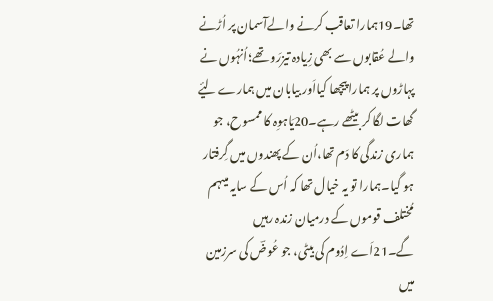تھا۔19ہمارا تعاقب کرنے والےآسمان پر اُڑنے والے عُقابوں سے بھی زِیادہ تیزرَو تھے؛اُنہُوں نے پہاڑوں پر ہمارا پیچھا کیااَور بیابان میں ہمارے لیٔے گھات لگا کر بیٹھے رہے۔20یَاہوِہ کا ممسوح، جو ہماری زندگی کا دَم تھا،اُن کے پھندوں میں گِرفتار ہو گیا۔ہمارا تو یہ خیال تھا کہ اُس کے سایہ میںہم مُختلف قوموں کے درمیان زندہ رہیں گے۔21اَے اِدُوم کی بیٹی، جو عُوضؔ کی سرزمین میں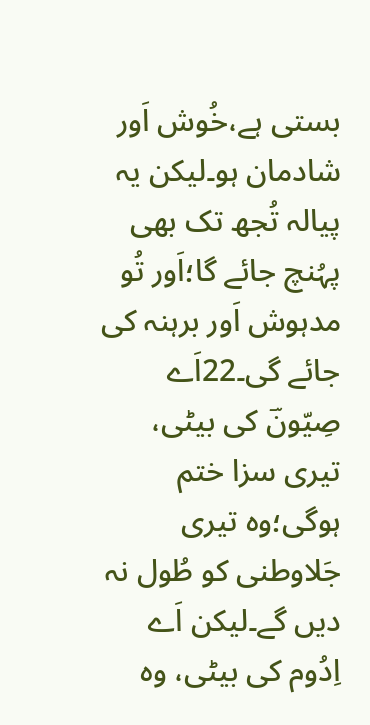بستی ہے،خُوش اَور شادمان ہو۔لیکن یہ پیالہ تُجھ تک بھی پہُنچ جائے گا؛اَور تُو مدہوش اَور برہنہ کی جائے گی۔22اَے صِیّونؔ کی بیٹی، تیری سزا ختم ہوگی؛وہ تیری جَلاوطنی کو طُول نہ دیں گے۔لیکن اَے اِدُوم کی بیٹی، وہ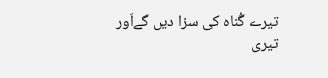تیرے گُناہ کی سزا دیں گےاَور تیری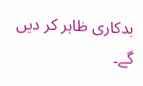بدکاری ظاہر کر دیں گے۔